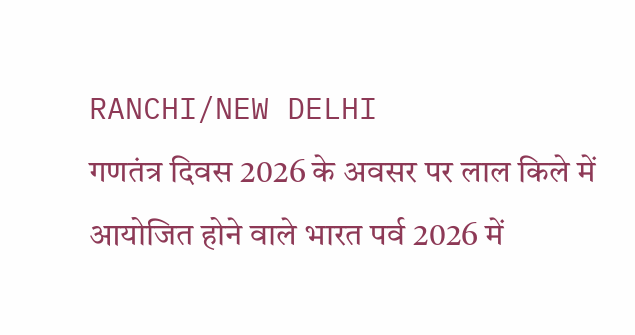RANCHI/NEW DELHI
गणतंत्र दिवस 2026 के अवसर पर लाल किले में आयोजित होने वाले भारत पर्व 2026 में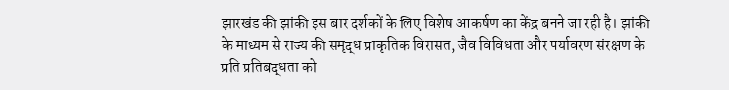झारखंड की झांकी इस बार दर्शकों के लिए विशेष आकर्षण का केंद्र बनने जा रही है। झांकी के माध्यम से राज्य की समृद्ध प्राकृतिक विरासत, जैव विविधता और पर्यावरण संरक्षण के प्रति प्रतिबद्धता को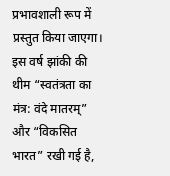प्रभावशाली रूप में प्रस्तुत किया जाएगा।
इस वर्ष झांकी की थीम “स्वतंत्रता का मंत्र: वंदे मातरम्” और “विकसित भारत” रखी गई है,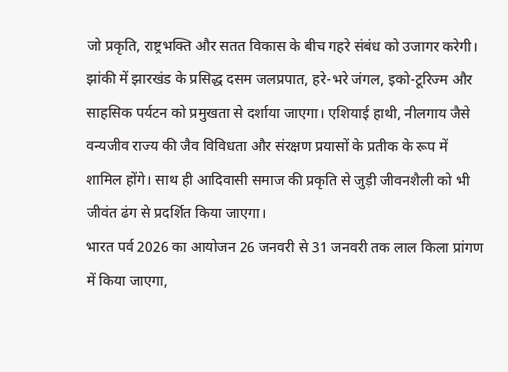जो प्रकृति, राष्ट्रभक्ति और सतत विकास के बीच गहरे संबंध को उजागर करेगी।
झांकी में झारखंड के प्रसिद्ध दसम जलप्रपात, हरे-भरे जंगल, इको-टूरिज्म और साहसिक पर्यटन को प्रमुखता से दर्शाया जाएगा। एशियाई हाथी, नीलगाय जैसे वन्यजीव राज्य की जैव विविधता और संरक्षण प्रयासों के प्रतीक के रूप में शामिल होंगे। साथ ही आदिवासी समाज की प्रकृति से जुड़ी जीवनशैली को भी जीवंत ढंग से प्रदर्शित किया जाएगा।
भारत पर्व 2026 का आयोजन 26 जनवरी से 31 जनवरी तक लाल किला प्रांगण में किया जाएगा,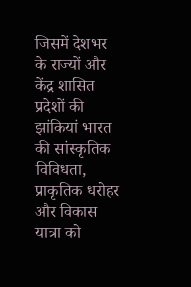जिसमें देशभर के राज्यों और केंद्र शासित प्रदेशों की झांकियां भारत की सांस्कृतिक विविधता, प्राकृतिक धरोहर और विकास यात्रा को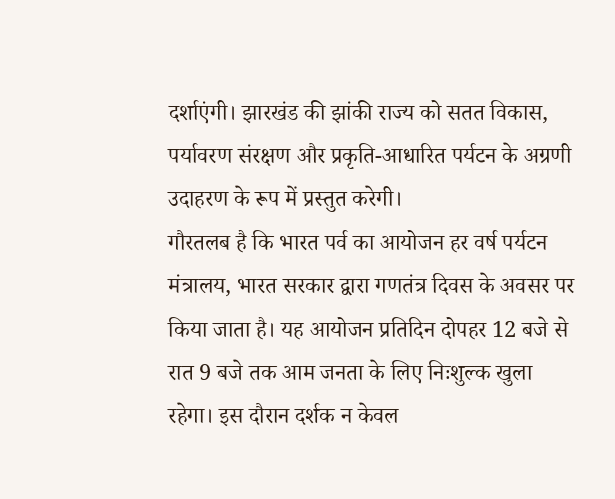दर्शाएंगी। झारखंड की झांकी राज्य को सतत विकास, पर्यावरण संरक्षण और प्रकृति-आधारित पर्यटन के अग्रणी उदाहरण के रूप में प्रस्तुत करेगी।
गौरतलब है कि भारत पर्व का आयोजन हर वर्ष पर्यटन मंत्रालय, भारत सरकार द्वारा गणतंत्र दिवस के अवसर पर किया जाता है। यह आयोजन प्रतिदिन दोपहर 12 बजे से रात 9 बजे तक आम जनता के लिए निःशुल्क खुला रहेगा। इस दौरान दर्शक न केवल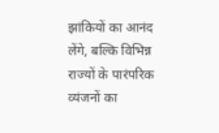झांकियों का आनंद लेंगे, बल्कि विभिन्न राज्यों के पारंपरिक व्यंजनों का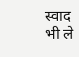स्वाद भी ले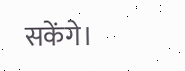सकेंगे।